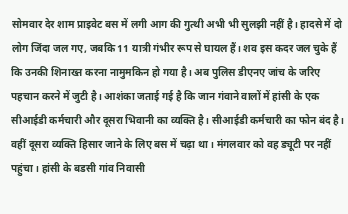सोमवार देर शाम प्राइवेट बस में लगी आग की गुत्थी अभी भी सुलझी नहीं है। हादसे में दो लोग जिंदा जल गए, जबकि 11 यात्री गंभीर रूप से घायल हैं। शव इस कदर जल चुके हैं कि उनकी शिनाख्त करना नामुमकिन हो गया है। अब पुलिस डीएनए जांच के जरिए पहचान करने में जुटी है। आशंका जताई गई है कि जान गंवाने वालों में हांसी के एक सीआईडी कर्मचारी और दूसरा भिवानी का व्यक्ति है। सीआईडी कर्मचारी का फोन बंद है। वहीं दूसरा व्यक्ति हिसार जाने के लिए बस में चढ़ा था। मंगलवार को वह ड्यूटी पर नहीं पहुंचा। हांसी के बडसी गांव निवासी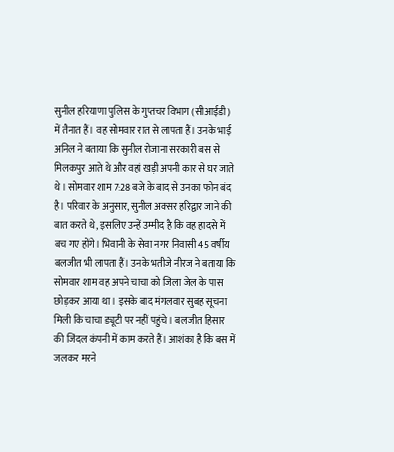सुनील हरियाणा पुलिस के गुप्तचर विभाग (सीआईडी) में तैनात हैं। वह सोमवार रात से लापता हैं। उनके भाई अनिल ने बताया कि सुनील रोजाना सरकारी बस से मिलकपुर आते थे और वहां खड़ी अपनी कार से घर जाते थे। सोमवार शाम 7:28 बजे के बाद से उनका फोन बंद है। परिवार के अनुसार, सुनील अक्सर हरिद्वार जाने की बात करते थे, इसलिए उन्हें उम्मीद है कि वह हादसे में बच गए होंगे। भिवानी के सेवा नगर निवासी 45 वर्षीय बलजीत भी लापता हैं। उनके भतीजे नीरज ने बताया कि सोमवार शाम वह अपने चाचा को जिला जेल के पास छोड़कर आया था। इसके बाद मंगलवार सुबह सूचना मिली कि चाचा ड्यूटी पर नहीं पहुंचे। बलजीत हिसार की जिंदल कंपनी में काम करते हैं। आशंका है कि बस में जलकर मरने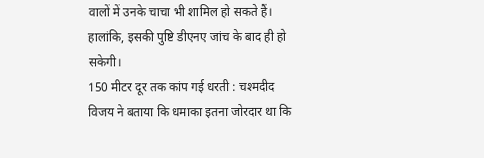वालों में उनके चाचा भी शामिल हो सकते हैं। हालांकि, इसकी पुष्टि डीएनए जांच के बाद ही हो सकेगी।
150 मीटर दूर तक कांप गई धरती : चश्मदीद विजय ने बताया कि धमाका इतना जोरदार था कि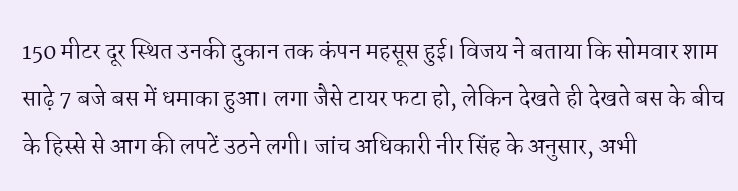150 मीटर दूर स्थित उनकी दुकान तक कंपन महसूस हुई। विजय ने बताया कि सोमवार शाम साढ़े 7 बजे बस में धमाका हुआ। लगा जैसे टायर फटा हो, लेकिन देखते ही देखते बस के बीच के हिस्से से आग की लपटें उठने लगी। जांच अधिकारी नीर सिंह के अनुसार, अभी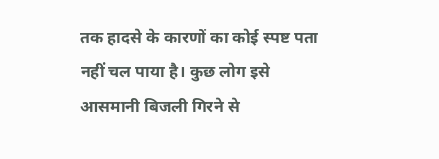तक हादसे के कारणों का कोई स्पष्ट पता नहीं चल पाया है। कुछ लोग इसे आसमानी बिजली गिरने से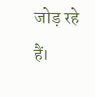जोड़ रहे हैं।